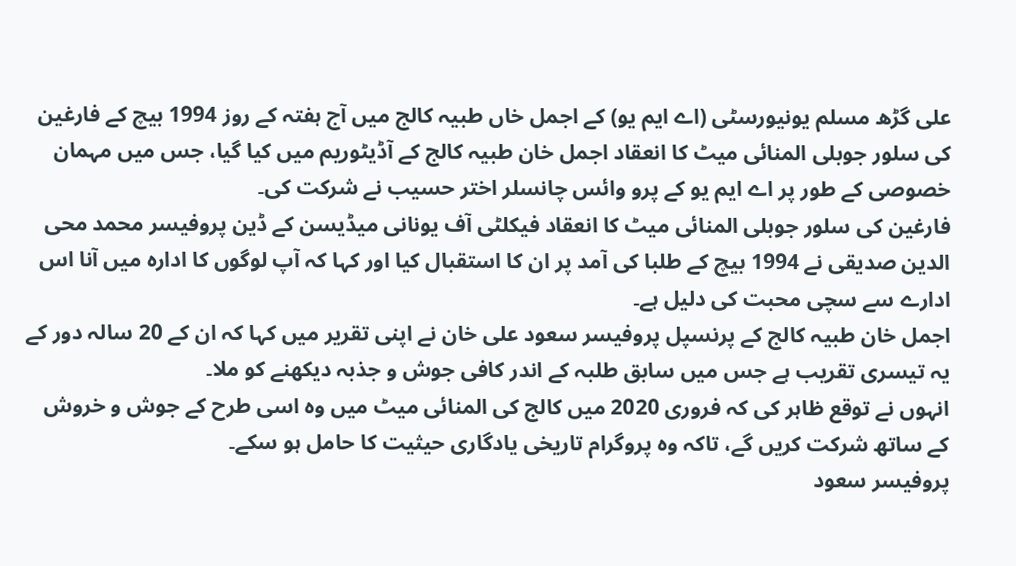علی گڑھ مسلم یونیورسٹی (اے ایم یو) کے اجمل خاں طبیہ کالج میں آج ہفتہ کے روز 1994 بیچ کے فارغین کی سلور جوبلی المنائی میٹ کا انعقاد اجمل خان طبیہ کالج کے آڈیٹوریم میں کیا گیا، جس میں مہمان خصوصی کے طور پر اے ایم یو کے پرو وائس چانسلر اختر حسیب نے شرکت کی۔
فارغین کی سلور جوبلی المنائی میٹ کا انعقاد فیکلٹی آف یونانی میڈیسن کے ڈین پروفیسر محمد محی الدین صدیقی نے 1994 بیچ کے طلبا کی آمد پر ان کا استقبال کیا اور کہا کہ آپ لوگوں کا ادارہ میں آنا اس ادارے سے سچی محبت کی دلیل ہے۔
اجمل خان طبیہ کالج کے پرنسپل پروفیسر سعود علی خان نے اپنی تقریر میں کہا کہ ان کے 20 سالہ دور کے یہ تیسری تقریب ہے جس میں سابق طلبہ کے اندر کافی جوش و جذبہ دیکھنے کو ملا۔
انہوں نے توقع ظاہر کی کہ فروری 2020 میں کالج کی المنائی میٹ میں وہ اسی طرح کے جوش و خروش کے ساتھ شرکت کریں گے، تاکہ وہ پروگرام تاریخی یادگاری حیثیت کا حامل ہو سکے۔
پروفیسر سعود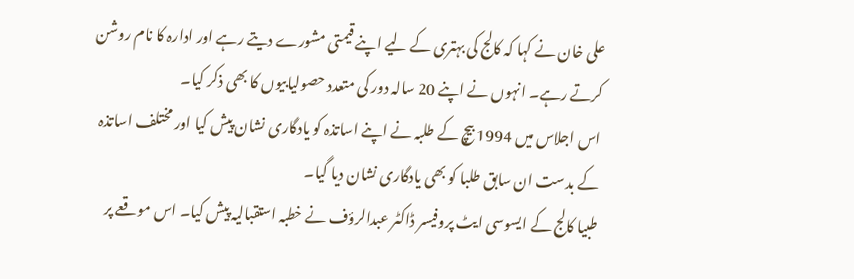علی خان نے کہا کہ کالج کی بہتری کے لیے اپنے قیمتی مشورے دیتے رہے اور ادارہ کا نام روشن کرتے رہے۔ انہوں نے اپنے 20 سالہ دور کی متعدد حصولیابیوں کا بھی ذکر کیا۔
اس اجلاس میں 1994 بیچ کے طلبہ نے اپنے اساتذہ کو یادگاری نشان پیش کیا اور مختلف اساتذہ کے بدست ان سابق طلبا کو بھی یادگاری نشان دیا گیا۔
طبیا کالج کے ایسوسی ایٹ پروفیسر ڈاکٹر عبدالرؤف نے خطبہ استقبالیہ پیش کیا۔ اس موقعے پر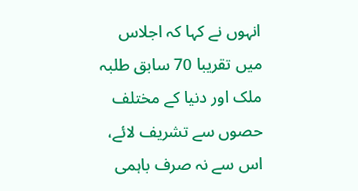انہوں نے کہا کہ اجلاس میں تقریبا 70 سابق طلبہ ملک اور دنیا کے مختلف حصوں سے تشریف لائے، اس سے نہ صرف باہمی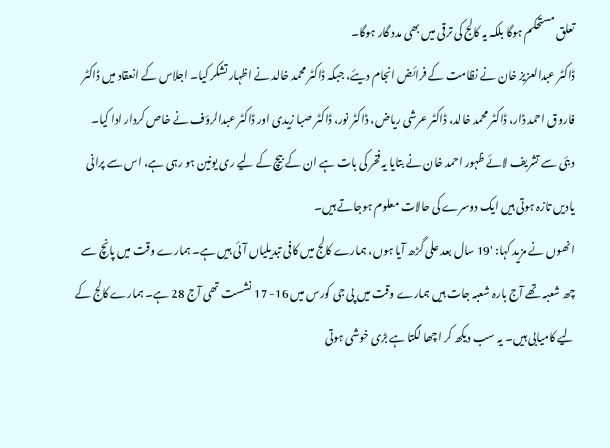تعلق مستحکم ہوگا بلکہ یہ کالج کی ترقی میں بھی مدد گار ہوگا۔
ڈاکٹر عبدالعزیز خان نے نظامت کے فرائض انجام دیئے، جبکہ ڈاکٹر محمد خالد نے اظہار تشکر کیا۔ اجلاس کے انعقاد میں ڈاکٹر فاروق احمد ڈار، ڈاکٹر محمد خالد، ڈاکٹر عرشی ریاض، ڈاکٹر نور، ڈاکٹر صبا زیدی اور ڈاکٹر عبدالرؤف نے خاص کردار ادا کیا۔
دبئی سے تشریف لائے ظہور احمد خان نے بتایا یہ فخر کی بات ہے ان کے بیچ کے لیے ری یونین ہو رہی ہے، اس سے پرانی یادیں تازہ ہوتی ہیں ایک دوسرے کی حالات معلوم ہوجاتے ہیں۔
انھوں نے مزید کہا: '19 سال بعد علی گڑھ آیا ہوں، ہمارے کالج میں کافی تبدیلیاں آئی ہیں ہے۔ ہمارے وقت میں پانچ سے چھ شعبہ تھے آج بارہ شعبہ جات ہیں ہمارے وقت میں پی جی کورس میں 16- 17 نشست تھی آج 28 ہے۔ ہمارے کالج کے لیے کامیابی ہیں۔ یہ سب دیکھ کر اچھا لگتا ہے بڑی خوشی ہوتی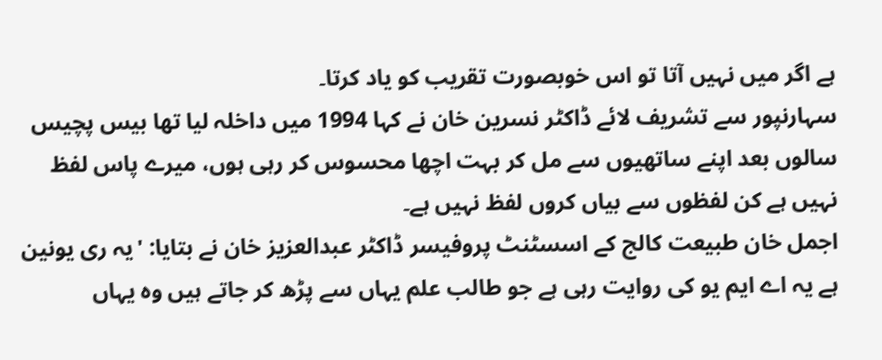ہے اگر میں نہیں آتا تو اس خوبصورت تقریب کو یاد کرتا۔
سہارنپور سے تشریف لائے ڈاکٹر نسرین خان نے کہا 1994 میں داخلہ لیا تھا بیس پچیس سالوں بعد اپنے ساتھیوں سے مل کر بہت اچھا محسوس کر رہی ہوں، میرے پاس لفظ نہیں ہے کن لفظوں سے بیاں کروں لفظ نہیں ہے۔
اجمل خان طبیعت کالج کے اسسٹنٹ پروفیسر ڈاکٹر عبدالعزیز خان نے بتایا: 'یہ ری یونین ہے یہ اے ایم یو کی روایت رہی ہے جو طالب علم یہاں سے پڑھ کر جاتے ہیں وہ یہاں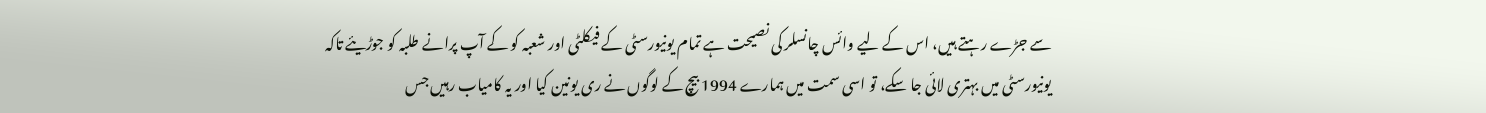سے جڑے رہتے ہیں، اس کے لیے وائس چانسلر کی نصیحت ہے تمام یونیورسٹی کے فیکلٹی اور شعبہ کو کے آپ پرانے طلبہ کو جوڑیئے تاکہ یونیورسٹی میں بہتری لائی جا سکے، تو اسی سمت میں ہمارے 1994 بیچ کے لوگوں نے ری یونین کیا اور یہ کامیاب رہیں جس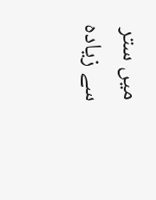میں ستر سے زیادہ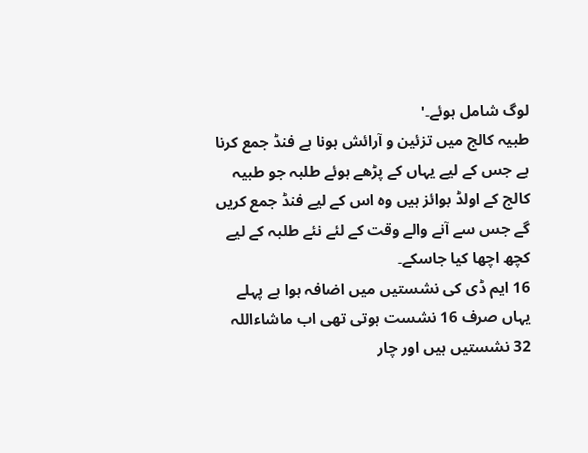لوگ شامل ہوئے۔'
طبیہ کالج میں تزئین و آرائش ہونا ہے فنڈ جمع کرنا ہے جس کے لیے یہاں کے پڑھے ہوئے طلبہ جو طبیہ کالج کے اولڈ بوائز ہیں وہ اس کے لیے فنڈ جمع کریں گے جس سے آنے والے وقت کے لئے نئے طلبہ کے لیے کچھ اچھا کیا جاسکے۔
16 ایم ڈی کی نشستیں میں اضافہ ہوا ہے پہلے یہاں صرف 16 نشست ہوتی تھی اب ماشاءاللہ 32 نشستیں ہیں اور چار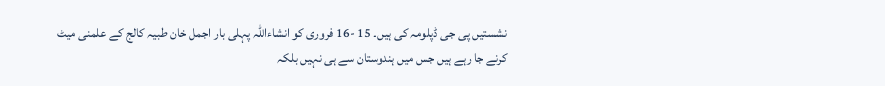نشستیں پی جی ڈپلومہ کی ہیں۔ 15 -16 فروری کو انشاءاللہ پہلی بار اجمل خان طبیہ کالج کے علمنی میٹ کرنے جا رہے ہیں جس میں ہندوستان سے ہی نہیں بلکہ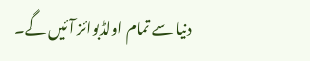دنیا سے تمام اولڈبوائز آئیں گے۔